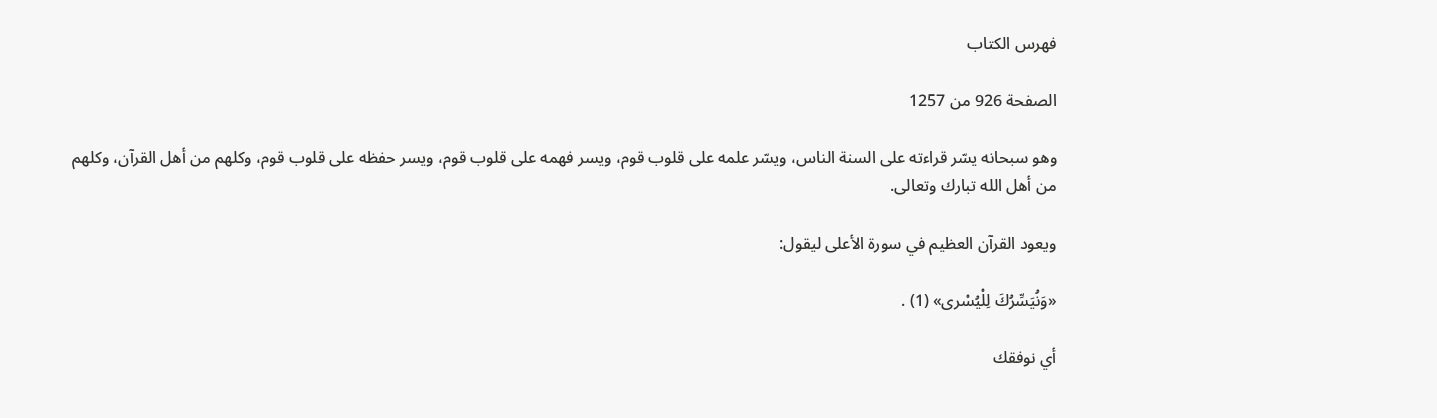فهرس الكتاب

الصفحة 926 من 1257

وهو سبحانه يسّر قراءته على السنة الناس، ويسّر علمه على قلوب قوم، ويسر فهمه على قلوب قوم، ويسر حفظه على قلوب قوم، وكلهم من أهل القرآن، وكلهم من أهل الله تبارك وتعالى.

ويعود القرآن العظيم في سورة الأعلى ليقول:

«وَنُيَسِّرُكَ لِلْيُسْرى» (1) .

أي نوفقك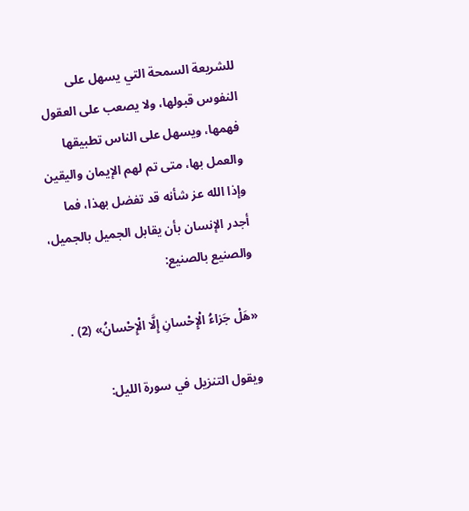للشريعة السمحة التي يسهل على النفوس قبولها، ولا يصعب على العقول فهمها، ويسهل على الناس تطبيقها والعمل بها، متى تم لهم الإيمان واليقين وإذا الله عز شأنه قد تفضل بهذا، فما أجدر الإنسان بأن يقابل الجميل بالجميل، والصنيع بالصنيع:

«هَلْ جَزاءُ الْإِحْسانِ إِلَّا الْإِحْسانُ» (2) .

ويقول التنزيل في سورة الليل: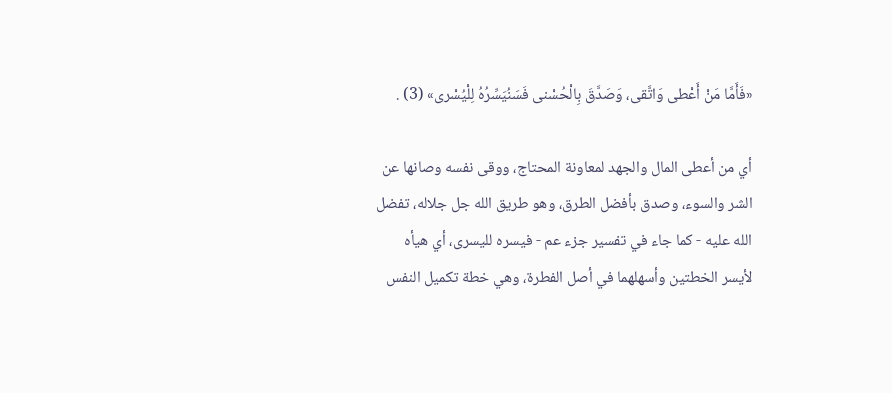«فَأَمَّا مَنْ أَعْطى وَاتَّقى، وَصَدَّقَ بِالْحُسْنى فَسَنُيَسِّرُهُ لِلْيُسْرى» (3) .

أي من أعطى المال والجهد لمعاونة المحتاج، ووقى نفسه وصانها عن الشر والسوء، وصدق بأفضل الطرق، وهو طريق الله جل جلاله، تفضل الله عليه - كما جاء في تفسير جزء عم - فيسره لليسرى، أي هيأه لأيسر الخطتين وأسهلهما في أصل الفطرة، وهي خطة تكميل النفس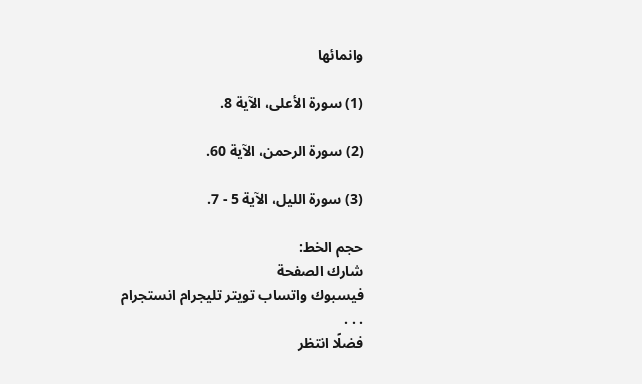وانمائها

(1) سورة الأعلى، الآية 8.

(2) سورة الرحمن، الآية 60.

(3) سورة الليل، الآية 5 - 7.

حجم الخط:
شارك الصفحة
فيسبوك واتساب تويتر تليجرام انستجرام
. . .
فضلًا انتظر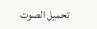تحميل الصوت